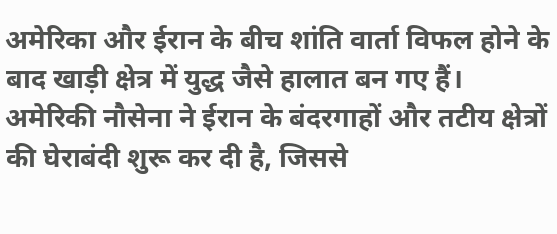अमेरिका और ईरान के बीच शांति वार्ता विफल होने के बाद खाड़ी क्षेत्र में युद्ध जैसे हालात बन गए हैं। अमेरिकी नौसेना ने ईरान के बंदरगाहों और तटीय क्षेत्रों की घेराबंदी शुरू कर दी है, जिससे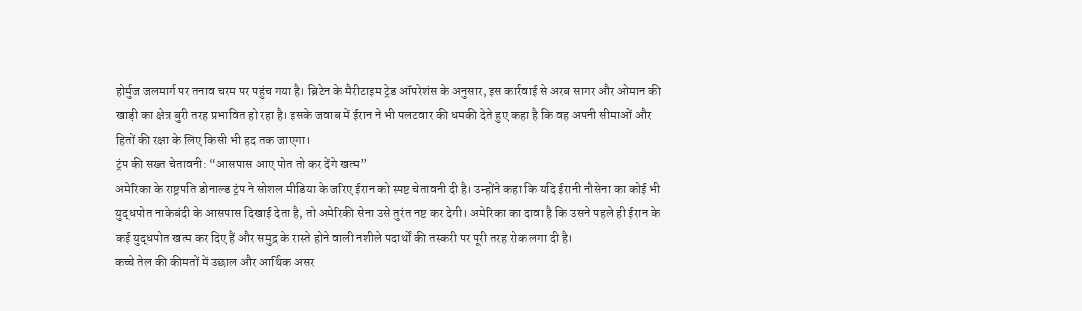होर्मुज जलमार्ग पर तनाव चरम पर पहुंच गया है। ब्रिटेन के मैरीटाइम ट्रेड ऑपरेशंस के अनुसार, इस कार्रवाई से अरब सागर और ओमान की खाड़ी का क्षेत्र बुरी तरह प्रभावित हो रहा है। इसके जवाब में ईरान ने भी पलटवार की धमकी देते हुए कहा है कि वह अपनी सीमाओं और हितों की रक्षा के लिए किसी भी हद तक जाएगा।
ट्रंप की सख्त चेतावनी: “आसपास आए पोत तो कर देंगे खत्म”
अमेरिका के राष्ट्रपति डोनाल्ड ट्रंप ने सोशल मीडिया के जरिए ईरान को स्पष्ट चेतावनी दी है। उन्होंने कहा कि यदि ईरानी नौसेना का कोई भी युद्धपोत नाकेबंदी के आसपास दिखाई देता है, तो अमेरिकी सेना उसे तुरंत नष्ट कर देगी। अमेरिका का दावा है कि उसने पहले ही ईरान के कई युद्धपोत खत्म कर दिए हैं और समुद्र के रास्ते होने वाली नशीले पदार्थों की तस्करी पर पूरी तरह रोक लगा दी है।
कच्चे तेल की कीमतों में उछाल और आर्थिक असर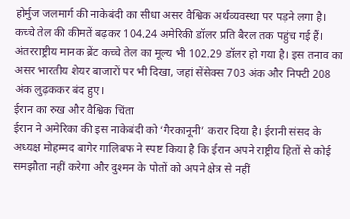होर्मुज जलमार्ग की नाकेबंदी का सीधा असर वैश्विक अर्थव्यवस्था पर पड़ने लगा है। कच्चे तेल की कीमतें बढ़कर 104.24 अमेरिकी डॉलर प्रति बैरल तक पहुंच गई हैं। अंतरराष्ट्रीय मानक ब्रेंट कच्चे तेल का मूल्य भी 102.29 डॉलर हो गया है। इस तनाव का असर भारतीय शेयर बाजारों पर भी दिखा, जहां सेंसेक्स 703 अंक और निफ्टी 208 अंक लुढ़ककर बंद हुए।
ईरान का रुख और वैश्विक चिंता
ईरान ने अमेरिका की इस नाकेबंदी को ‘गैरकानूनी’ करार दिया है। ईरानी संसद के अध्यक्ष मोहम्मद बागेर गालिबफ ने स्पष्ट किया है कि ईरान अपने राष्ट्रीय हितों से कोई समझौता नहीं करेगा और दुश्मन के पोतों को अपने क्षेत्र से नहीं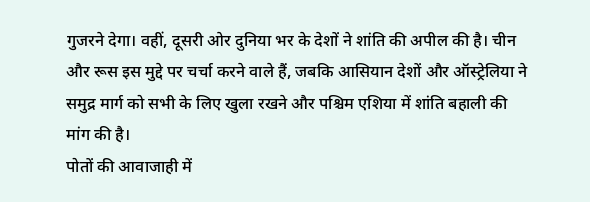गुजरने देगा। वहीं, दूसरी ओर दुनिया भर के देशों ने शांति की अपील की है। चीन और रूस इस मुद्दे पर चर्चा करने वाले हैं, जबकि आसियान देशों और ऑस्ट्रेलिया ने समुद्र मार्ग को सभी के लिए खुला रखने और पश्चिम एशिया में शांति बहाली की मांग की है।
पोतों की आवाजाही में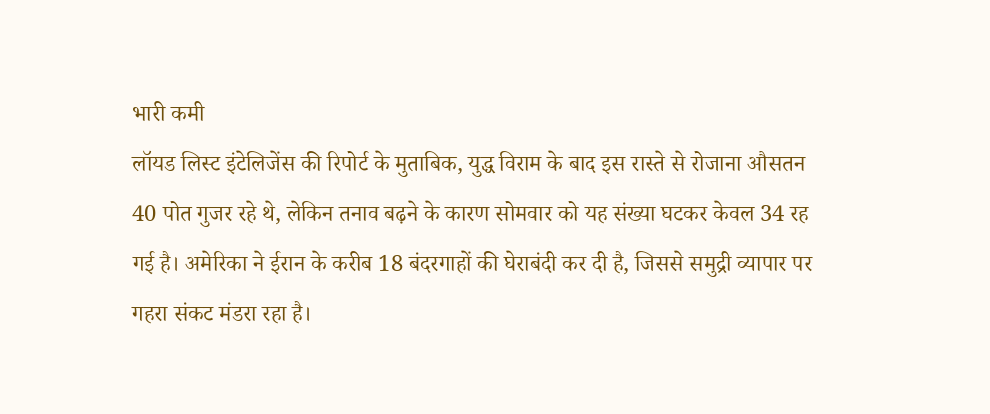भारी कमी
लॉयड लिस्ट इंटेलिजेंस की रिपोर्ट के मुताबिक, युद्ध विराम के बाद इस रास्ते से रोजाना औसतन 40 पोत गुजर रहे थे, लेकिन तनाव बढ़ने के कारण सोमवार को यह संख्या घटकर केवल 34 रह गई है। अमेरिका ने ईरान के करीब 18 बंदरगाहों की घेराबंदी कर दी है, जिससे समुद्री व्यापार पर गहरा संकट मंडरा रहा है।